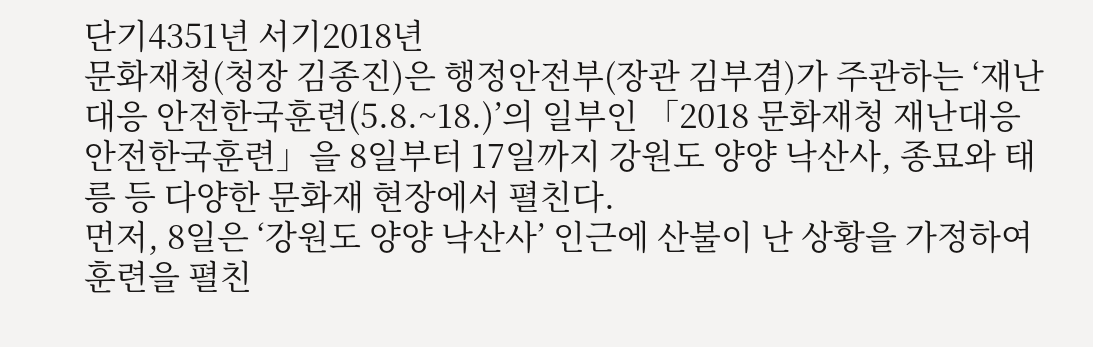단기4351년 서기2018년
문화재청(청장 김종진)은 행정안전부(장관 김부겸)가 주관하는 ‘재난대응 안전한국훈련(5.8.~18.)’의 일부인 「2018 문화재청 재난대응 안전한국훈련」을 8일부터 17일까지 강원도 양양 낙산사, 종묘와 태릉 등 다양한 문화재 현장에서 펼친다.
먼저, 8일은 ‘강원도 양양 낙산사’ 인근에 산불이 난 상황을 가정하여 훈련을 펼친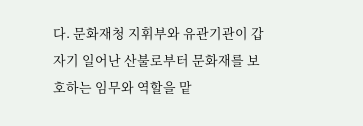다. 문화재청 지휘부와 유관기관이 갑자기 일어난 산불로부터 문화재를 보호하는 임무와 역할을 맡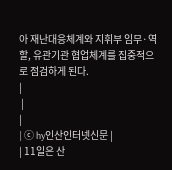아 재난대응체계와 지휘부 임무·역할, 유관기관 협업체계를 집중적으로 점검하게 된다.
|
 |
|
| ⓒ hy인산인터넷신문 |
| 11일은 산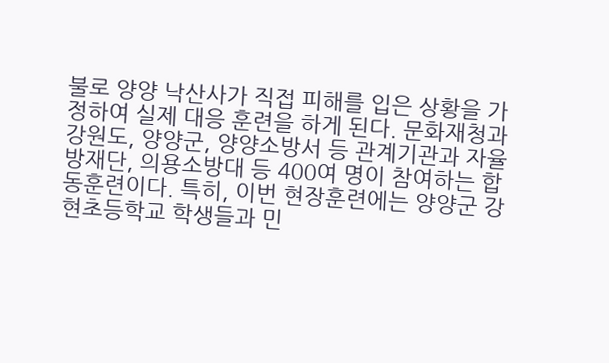불로 양양 낙산사가 직접 피해를 입은 상황을 가정하여 실제 대응 훈련을 하게 된다. 문화재청과 강원도, 양양군, 양양소방서 등 관계기관과 자율방재단, 의용소방대 등 400여 명이 참여하는 합동훈련이다. 특히, 이번 현장훈련에는 양양군 강현초등학교 학생들과 민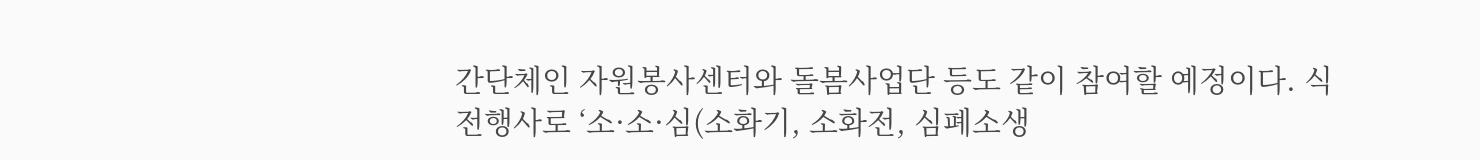간단체인 자원봉사센터와 돌봄사업단 등도 같이 참여할 예정이다. 식전행사로 ‘소·소·심(소화기, 소화전, 심폐소생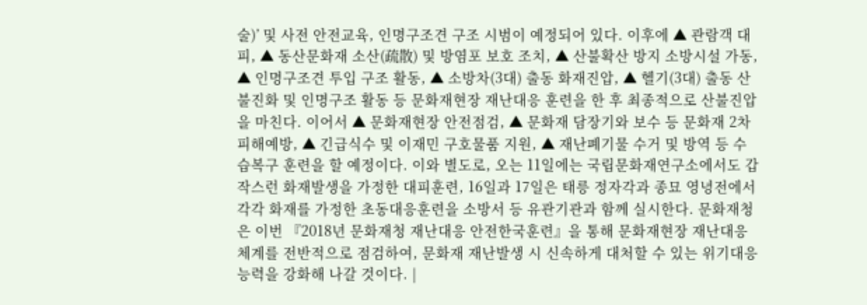술)’ 및 사전 안전교육, 인명구조견 구조 시범이 예정되어 있다. 이후에 ▲ 관람객 대피, ▲ 동산문화재 소산(疏散) 및 방염포 보호 조치, ▲ 산불확산 방지 소방시설 가동, ▲ 인명구조견 투입 구조 활동, ▲ 소방차(3대) 출동 화재진압, ▲ 헬기(3대) 출동 산불진화 및 인명구조 활동 등 문화재현장 재난대응 훈련을 한 후 최종적으로 산불진압을 마친다. 이어서 ▲ 문화재현장 안전점검, ▲ 문화재 담장기와 보수 등 문화재 2차 피해예방, ▲ 긴급식수 및 이재민 구호물품 지원, ▲ 재난폐기물 수거 및 방역 등 수습복구 훈련을 할 예정이다. 이와 별도로, 오는 11일에는 국립문화재연구소에서도 갑작스런 화재발생을 가정한 대피훈련, 16일과 17일은 태릉 정자각과 종묘 영녕전에서 각각 화재를 가정한 초동대응훈련을 소방서 등 유관기관과 함께 실시한다. 문화재청은 이번 『2018년 문화재청 재난대응 안전한국훈련』을 통해 문화재현장 재난대응체계를 전반적으로 점검하여, 문화재 재난발생 시 신속하게 대처할 수 있는 위기대응능력을 강화해 나갈 것이다. |